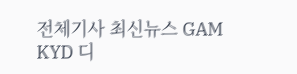전체기사 최신뉴스 GAM
KYD 디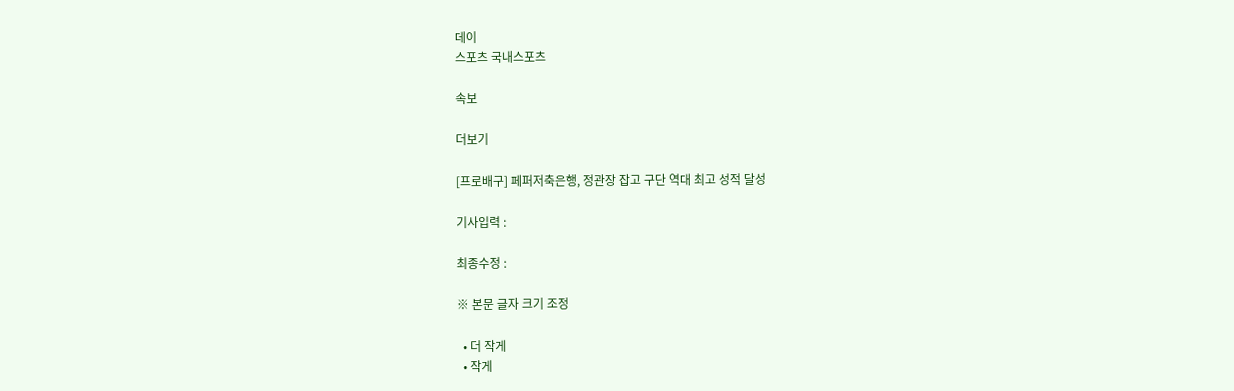데이
스포츠 국내스포츠

속보

더보기

[프로배구] 페퍼저축은행, 정관장 잡고 구단 역대 최고 성적 달성

기사입력 :

최종수정 :

※ 본문 글자 크기 조정

  • 더 작게
  • 작게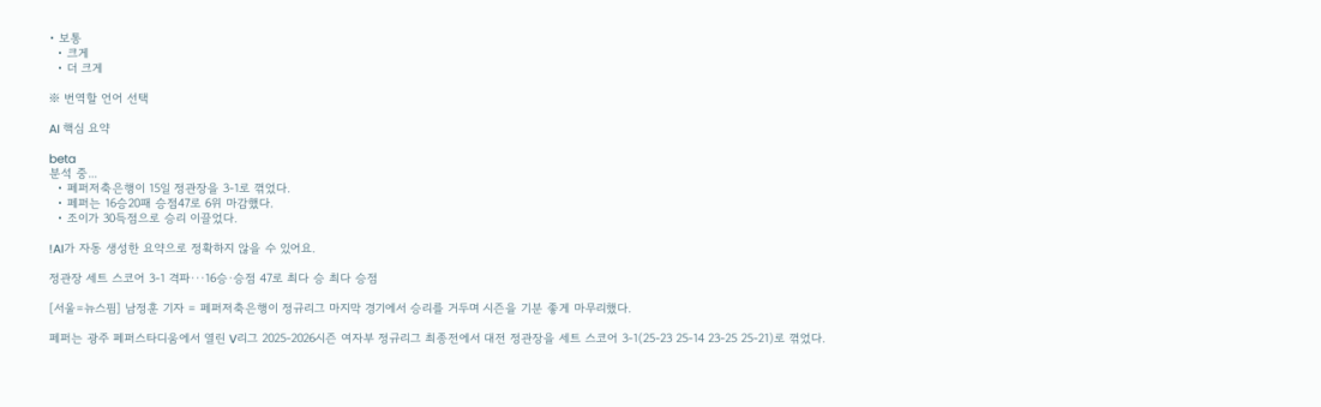• 보통
  • 크게
  • 더 크게

※ 번역할 언어 선택

AI 핵심 요약

beta
분석 중...
  • 페퍼저축은행이 15일 정관장을 3-1로 꺾었다.
  • 페퍼는 16승20패 승점47로 6위 마감했다.
  • 조이가 30득점으로 승리 이끌었다.

!AI가 자동 생성한 요약으로 정확하지 않을 수 있어요.

정관장 세트 스코어 3-1 격파···16승·승점 47로 최다 승 최다 승점

[서울=뉴스핌] 남정훈 기자 = 페퍼저축은행이 정규리그 마지막 경기에서 승리를 거두며 시즌을 기분 좋게 마무리했다.

페퍼는 광주 페퍼스타디움에서 열린 V리그 2025-2026시즌 여자부 정규리그 최종전에서 대전 정관장을 세트 스코어 3-1(25-23 25-14 23-25 25-21)로 꺾었다.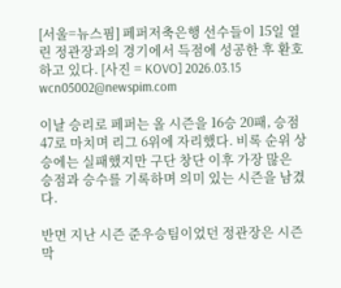[서울=뉴스핌] 페퍼저축은행 선수들이 15일 열린 정관장과의 경기에서 득점에 성공한 후 환호하고 있다. [사진 = KOVO] 2026.03.15 wcn05002@newspim.com

이날 승리로 페퍼는 올 시즌을 16승 20패, 승점 47로 마치며 리그 6위에 자리했다. 비록 순위 상승에는 실패했지만 구단 창단 이후 가장 많은 승점과 승수를 기록하며 의미 있는 시즌을 남겼다.

반면 지난 시즌 준우승팀이었던 정관장은 시즌 막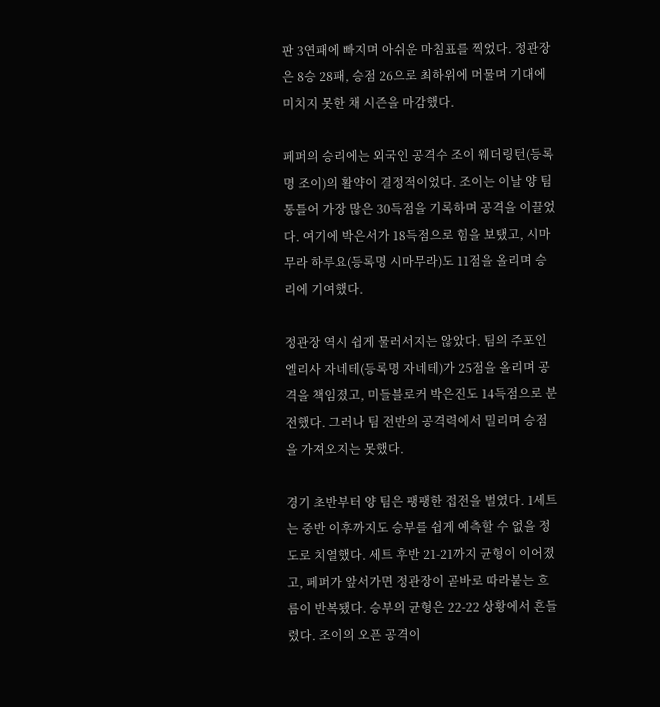판 3연패에 빠지며 아쉬운 마침표를 찍었다. 정관장은 8승 28패, 승점 26으로 최하위에 머물며 기대에 미치지 못한 채 시즌을 마감했다.

페퍼의 승리에는 외국인 공격수 조이 웨더링턴(등록명 조이)의 활약이 결정적이었다. 조이는 이날 양 팀 통틀어 가장 많은 30득점을 기록하며 공격을 이끌었다. 여기에 박은서가 18득점으로 힘을 보탰고, 시마무라 하루요(등록명 시마무라)도 11점을 올리며 승리에 기여했다.

정관장 역시 쉽게 물러서지는 않았다. 팀의 주포인 엘리사 자네테(등록명 자네테)가 25점을 올리며 공격을 책임졌고, 미들블로커 박은진도 14득점으로 분전했다. 그러나 팀 전반의 공격력에서 밀리며 승점을 가져오지는 못했다.

경기 초반부터 양 팀은 팽팽한 접전을 벌였다. 1세트는 중반 이후까지도 승부를 쉽게 예측할 수 없을 정도로 치열했다. 세트 후반 21-21까지 균형이 이어졌고, 페퍼가 앞서가면 정관장이 곧바로 따라붙는 흐름이 반복됐다. 승부의 균형은 22-22 상황에서 흔들렸다. 조이의 오픈 공격이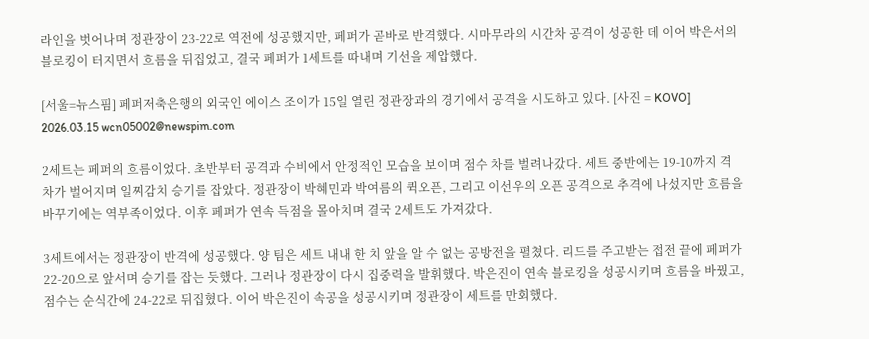라인을 벗어나며 정관장이 23-22로 역전에 성공했지만, 페퍼가 곧바로 반격했다. 시마무라의 시간차 공격이 성공한 데 이어 박은서의 블로킹이 터지면서 흐름을 뒤집었고, 결국 페퍼가 1세트를 따내며 기선을 제압했다.

[서울=뉴스핌] 페퍼저축은행의 외국인 에이스 조이가 15일 열린 정관장과의 경기에서 공격을 시도하고 있다. [사진 = KOVO] 2026.03.15 wcn05002@newspim.com

2세트는 페퍼의 흐름이었다. 초반부터 공격과 수비에서 안정적인 모습을 보이며 점수 차를 벌려나갔다. 세트 중반에는 19-10까지 격차가 벌어지며 일찌감치 승기를 잡았다. 정관장이 박혜민과 박여름의 퀵오픈, 그리고 이선우의 오픈 공격으로 추격에 나섰지만 흐름을 바꾸기에는 역부족이었다. 이후 페퍼가 연속 득점을 몰아치며 결국 2세트도 가져갔다.

3세트에서는 정관장이 반격에 성공했다. 양 팀은 세트 내내 한 치 앞을 알 수 없는 공방전을 펼쳤다. 리드를 주고받는 접전 끝에 페퍼가 22-20으로 앞서며 승기를 잡는 듯했다. 그러나 정관장이 다시 집중력을 발휘했다. 박은진이 연속 블로킹을 성공시키며 흐름을 바꿨고, 점수는 순식간에 24-22로 뒤집혔다. 이어 박은진이 속공을 성공시키며 정관장이 세트를 만회했다.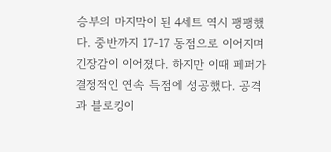승부의 마지막이 된 4세트 역시 팽팽했다. 중반까지 17-17 동점으로 이어지며 긴장감이 이어졌다. 하지만 이때 페퍼가 결정적인 연속 득점에 성공했다. 공격과 블로킹이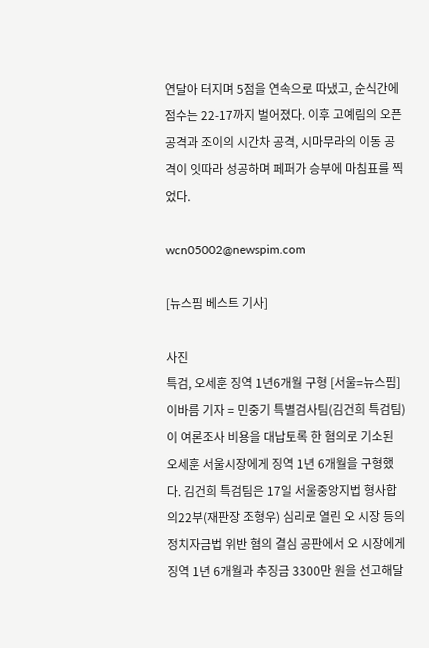연달아 터지며 5점을 연속으로 따냈고, 순식간에 점수는 22-17까지 벌어졌다. 이후 고예림의 오픈 공격과 조이의 시간차 공격, 시마무라의 이동 공격이 잇따라 성공하며 페퍼가 승부에 마침표를 찍었다.

wcn05002@newspim.com

[뉴스핌 베스트 기사]

사진
특검, 오세훈 징역 1년6개월 구형 [서울=뉴스핌] 이바름 기자 = 민중기 특별검사팀(김건희 특검팀)이 여론조사 비용을 대납토록 한 혐의로 기소된 오세훈 서울시장에게 징역 1년 6개월을 구형했다. 김건희 특검팀은 17일 서울중앙지법 형사합의22부(재판장 조형우) 심리로 열린 오 시장 등의 정치자금법 위반 혐의 결심 공판에서 오 시장에게 징역 1년 6개월과 추징금 3300만 원을 선고해달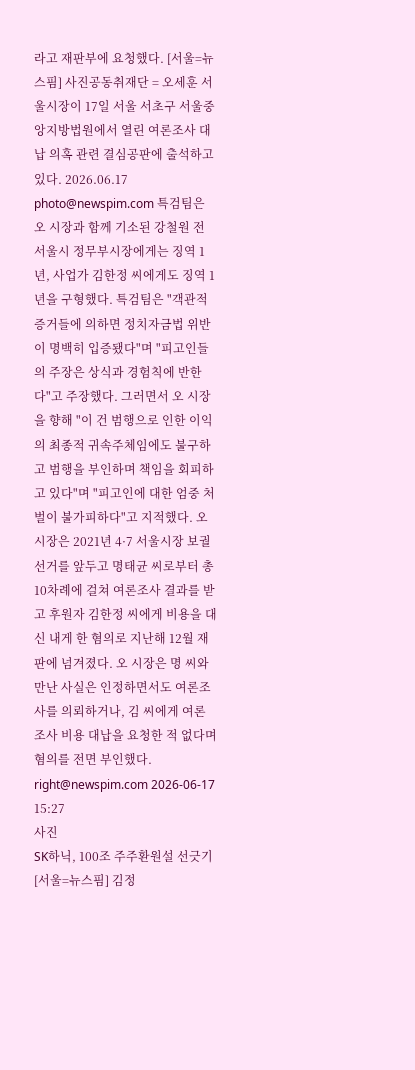라고 재판부에 요청했다. [서울=뉴스핌] 사진공동취재단 = 오세훈 서울시장이 17일 서울 서초구 서울중앙지방법원에서 열린 여론조사 대납 의혹 관련 결심공판에 출석하고 있다. 2026.06.17 photo@newspim.com 특검팀은 오 시장과 함께 기소된 강철원 전 서울시 정무부시장에게는 징역 1년, 사업가 김한정 씨에게도 징역 1년을 구형했다. 특검팀은 "객관적 증거들에 의하면 정치자금법 위반이 명백히 입증됐다"며 "피고인들의 주장은 상식과 경험칙에 반한다"고 주장했다. 그러면서 오 시장을 향해 "이 건 범행으로 인한 이익의 최종적 귀속주체임에도 불구하고 범행을 부인하며 책임을 회피하고 있다"며 "피고인에 대한 엄중 처벌이 불가피하다"고 지적했다. 오 시장은 2021년 4·7 서울시장 보궐선거를 앞두고 명태균 씨로부터 총 10차례에 걸쳐 여론조사 결과를 받고 후원자 김한정 씨에게 비용을 대신 내게 한 혐의로 지난해 12월 재판에 넘겨졌다. 오 시장은 명 씨와 만난 사실은 인정하면서도 여론조사를 의뢰하거나, 김 씨에게 여론조사 비용 대납을 요청한 적 없다며 혐의를 전면 부인했다. right@newspim.com 2026-06-17 15:27
사진
SK하닉, 100조 주주환원설 선긋기 [서울=뉴스핌] 김정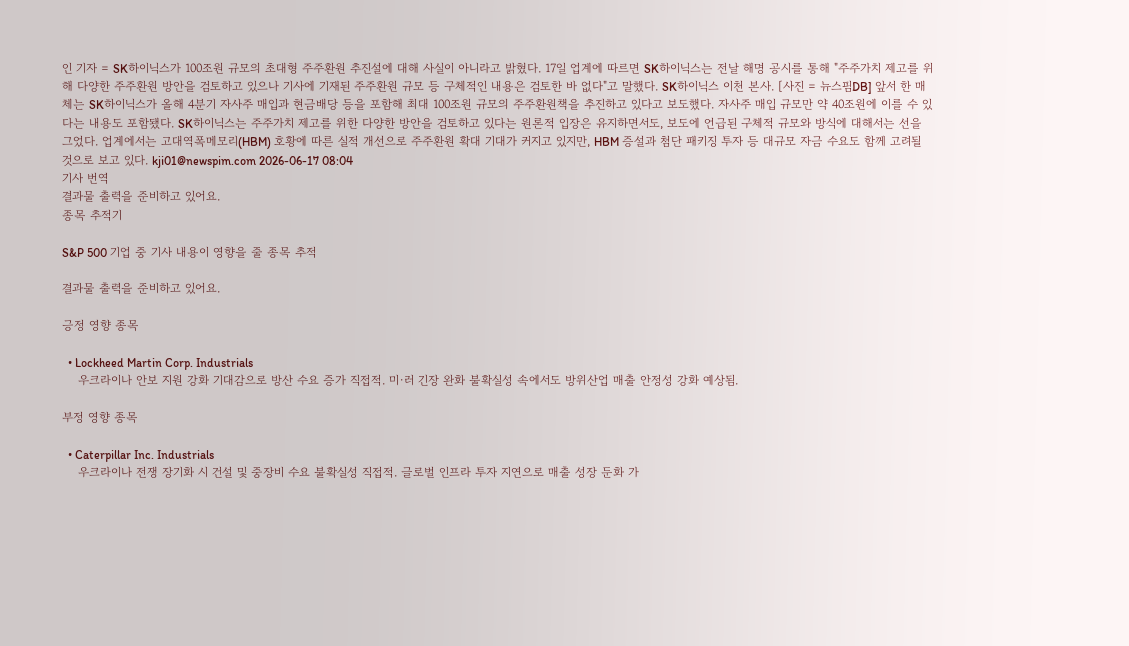인 기자 = SK하이닉스가 100조원 규모의 초대형 주주환원 추진설에 대해 사실이 아니라고 밝혔다. 17일 업계에 따르면 SK하이닉스는 전날 해명 공시를 통해 "주주가치 제고를 위해 다양한 주주환원 방안을 검토하고 있으나 기사에 기재된 주주환원 규모 등 구체적인 내용은 검토한 바 없다"고 말했다. SK하이닉스 이천 본사. [사진 = 뉴스핌DB] 앞서 한 매체는 SK하이닉스가 올해 4분기 자사주 매입과 현금배당 등을 포함해 최대 100조원 규모의 주주환원책을 추진하고 있다고 보도했다. 자사주 매입 규모만 약 40조원에 이를 수 있다는 내용도 포함됐다. SK하이닉스는 주주가치 제고를 위한 다양한 방안을 검토하고 있다는 원론적 입장은 유지하면서도, 보도에 언급된 구체적 규모와 방식에 대해서는 선을 그었다. 업계에서는 고대역폭메모리(HBM) 호황에 따른 실적 개선으로 주주환원 확대 기대가 커지고 있지만, HBM 증설과 첨단 패키징 투자 등 대규모 자금 수요도 함께 고려될 것으로 보고 있다. kji01@newspim.com 2026-06-17 08:04
기사 번역
결과물 출력을 준비하고 있어요.
종목 추적기

S&P 500 기업 중 기사 내용이 영향을 줄 종목 추적

결과물 출력을 준비하고 있어요.

긍정 영향 종목

  • Lockheed Martin Corp. Industrials
    우크라이나 안보 지원 강화 기대감으로 방산 수요 증가 직접적. 미·러 긴장 완화 불확실성 속에서도 방위산업 매출 안정성 강화 예상됨.

부정 영향 종목

  • Caterpillar Inc. Industrials
    우크라이나 전쟁 장기화 시 건설 및 중장비 수요 불확실성 직접적. 글로벌 인프라 투자 지연으로 매출 성장 둔화 가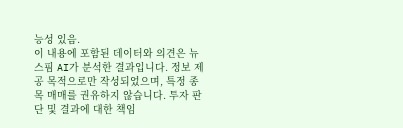능성 있음.
이 내용에 포함된 데이터와 의견은 뉴스핌 AI가 분석한 결과입니다. 정보 제공 목적으로만 작성되었으며, 특정 종목 매매를 권유하지 않습니다. 투자 판단 및 결과에 대한 책임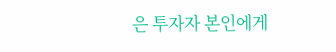은 투자자 본인에게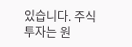있습니다. 주식 투자는 원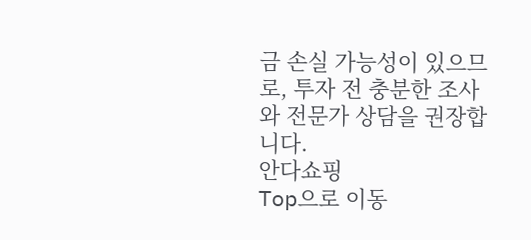금 손실 가능성이 있으므로, 투자 전 충분한 조사와 전문가 상담을 권장합니다.
안다쇼핑
Top으로 이동